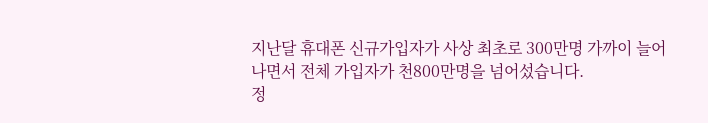지난달 휴대폰 신규가입자가 사상 최초로 300만명 가까이 늘어나면서 전체 가입자가 천800만명을 넘어섰습니다.
정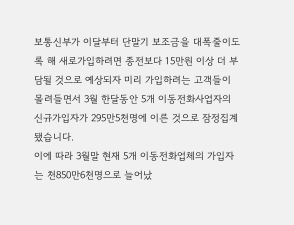보통신부가 이달부터 단말기 보조금을 대폭줄이도록 해 새로가입하려면 종전보다 15만원 이상 더 부담될 것으로 예상되자 미리 가입하려는 고객들이 몰려들면서 3월 한달동안 5개 이동전화사업자의 신규가입자가 295만5천명에 이른 것으로 잠정집계됐습니다.
이에 따라 3월말 현재 5개 이동전화업체의 가입자는 천850만6천명으로 늘어났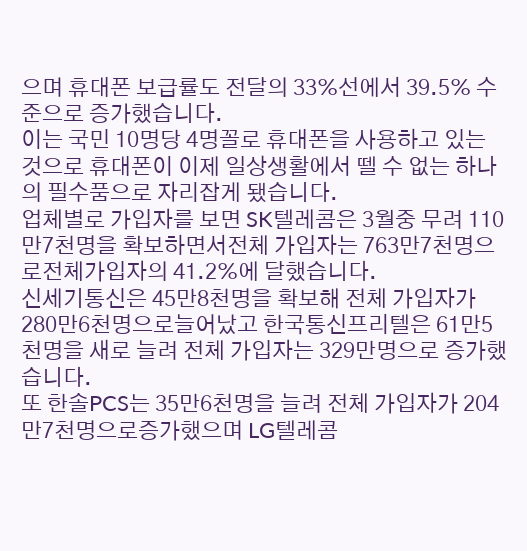으며 휴대폰 보급률도 전달의 33%선에서 39.5% 수준으로 증가했습니다.
이는 국민 10명당 4명꼴로 휴대폰을 사용하고 있는 것으로 휴대폰이 이제 일상생활에서 뗄 수 없는 하나의 필수품으로 자리잡게 됐습니다.
업체별로 가입자를 보면 SK텔레콤은 3월중 무려 110만7천명을 확보하면서전체 가입자는 763만7천명으로전체가입자의 41.2%에 달했습니다.
신세기통신은 45만8천명을 확보해 전체 가입자가 280만6천명으로늘어났고 한국통신프리텔은 61만5천명을 새로 늘려 전체 가입자는 329만명으로 증가했습니다.
또 한솔PCS는 35만6천명을 늘려 전체 가입자가 204만7천명으로증가했으며 LG텔레콤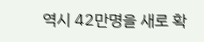역시 42만명을 새로 확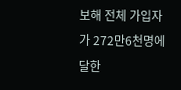보해 전체 가입자가 272만6천명에 달한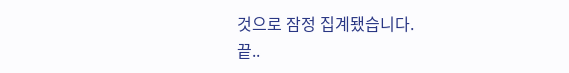것으로 잠정 집계됐습니다.
끝..